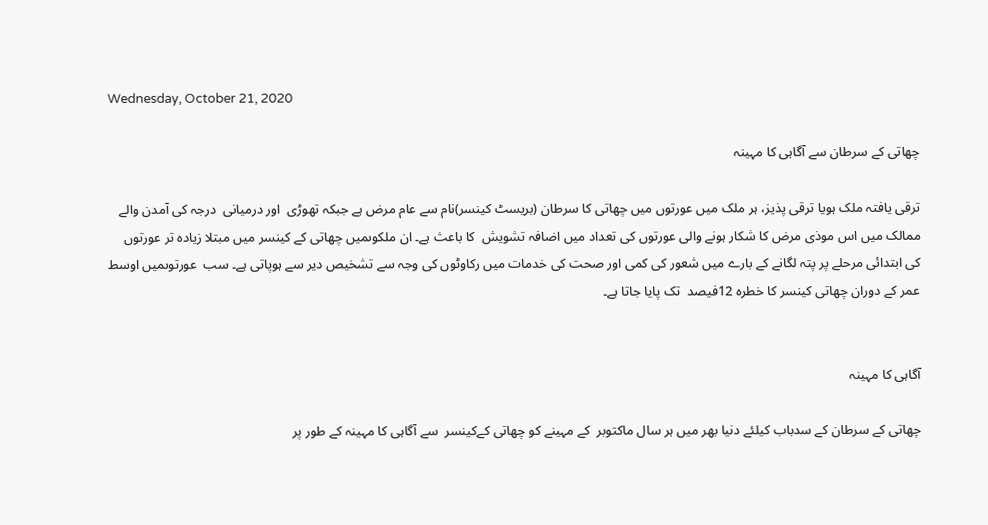Wednesday, October 21, 2020

چھاتی کے سرطان سے آگاہی کا مہینہ

ترقی یافتہ ملک ہویا ترقی پذیز، ہر ملک میں عورتوں میں چھاتی کا سرطان (بریسٹ کینسر)نام سے عام مرض ہے جبکہ تھوڑی  اور درمیانی  درجہ کی آمدن والے ممالک میں اس موذی مرض کا شکار ہونے والی عورتوں کی تعداد میں اضافہ تشویش  کا باعث ہے۔ ان ملکوںمیں چھاتی کے کینسر میں مبتلا زیادہ تر عورتوں کی ابتدائی مرحلے پر پتہ لگانے کے بارے میں شعور کی کمی اور صحت کی خدمات میں رکاوٹوں کی وجہ سے تشخیص دیر سے ہوپاتی ہے۔ سب  عورتوںمیں اوسط عمر کے دوران چھاتی کینسر کا خطرہ 12فیصد  تک پایا جاتا ہے۔


آگاہی کا مہینہ

چھاتی کے سرطان کے سدباب کیلئے دنیا بھر میں ہر سال ماکتوبر  کے مہینے کو چھاتی کےکینسر  سے آگاہی کا مہینہ کے طور پر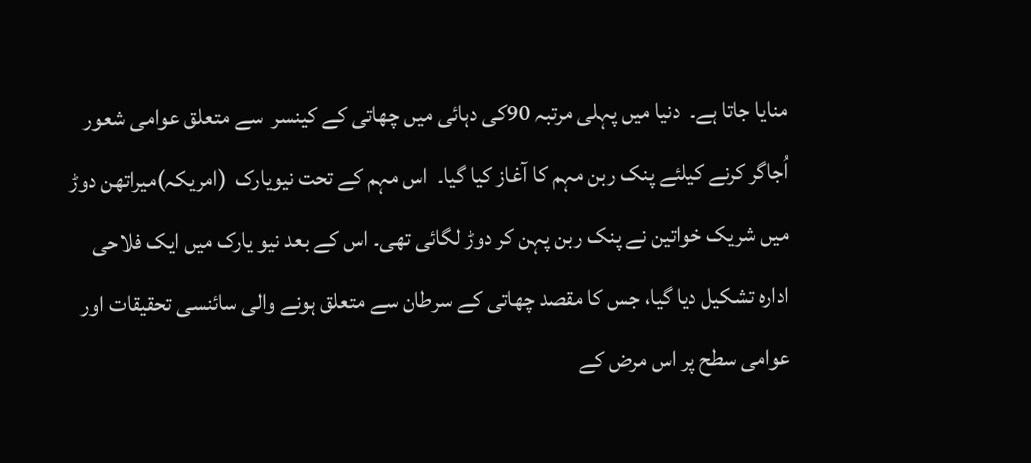منایا جاتا ہے۔  دنیا میں پہلی مرتبہ 90کی دہائی میں چھاتی کے کینسر  سے متعلق عوامی شعور اُجاگر کرنے کیلئے پنک ربن مہم کا آغاز کیا گیا۔  اس مہم کے تحت نیویارک  (امریکہ)میراتھن دوڑ میں شریک خواتین نے پنک ربن پہن کر دوڑ لگائی تھی۔ اس کے بعد نیو یارک میں ایک فلاحی ادارہ تشکیل دیا گیا، جس کا مقصد چھاتی کے سرطان سے متعلق ہونے والی سائنسی تحقیقات اور عوامی سطح پر اس مرض کے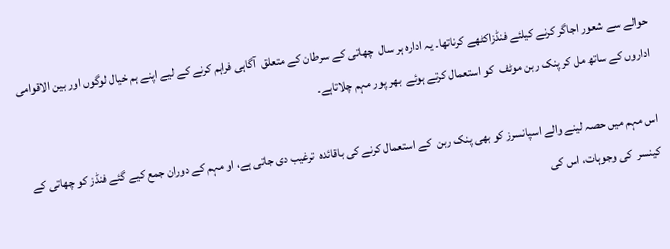حوالے سے شعور اجاگر کرنے کیلئے فنڈزاکٹھے کرناتھا۔ یہ ادارہ ہر سال  چھاتی کے سرطان کے متعلق  آگاہی فراہم کرنے کے لیے اپنے ہم خیال لوگوں اور بین الاقوامی اداروں کے ساتھ مل کر پنک ربن موٹف  کو استعمال کرتے ہوئے  بھر پور مہم چلاتاہے۔

اس مہم میں حصہ لینے والے اسپانسرز کو بھی پنک ربن  کے استعمال کرنے کی باقائدہ  ترغیب دی جاتی ہے، او مہم کے دوران جمع کیے گئے فنڈز کو چھاتی کے کینسر  کی وجوہات، اس کی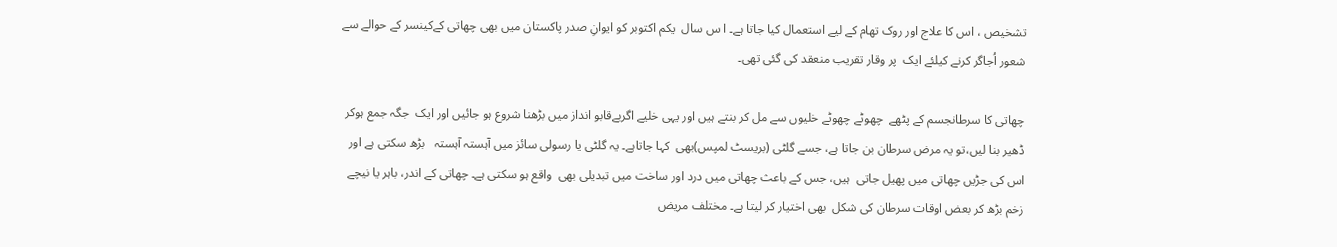تشخیص ، اس کا علاج اور روک تھام کے لیے استعمال کیا جاتا ہے۔ ا س سال  یکم اکتوبر کو ایوانِ صدر پاکستان میں بھی چھاتی کےکینسر کے حوالے سے شعور اُجاگر کرنے کیلئے ایک  پر وقار تقریب منعقد کی گئی تھی۔

چھاتی کا سرطانجسم کے پٹھے  چھوٹے چھوٹے خلیوں سے مل کر بنتے ہیں اور یہی خلیے اگربےقابو انداز میں بڑھنا شروع ہو جائیں اور ایک  جگہ جمع ہوکر ڈھیر بنا لیں،تو یہ مرض سرطان بن جاتا ہے، جسے گلٹی (بریسٹ لمپس)بھی  کہا جاتاہے۔ یہ گلٹی یا رسولی سائز میں آہستہ آہستہ   بڑھ سکتی ہے اور اس کی جڑیں چھاتی میں پھیل جاتی  ہیں، جس کے باعث چھاتی میں درد اور ساخت میں تبدیلی بھی  واقع ہو سکتی ہے۔ چھاتی کے اندر، باہر یا نیچے زخم بڑھ کر بعض اوقات سرطان کی شکل  بھی اختیار کر لیتا ہے۔ مختلف مریض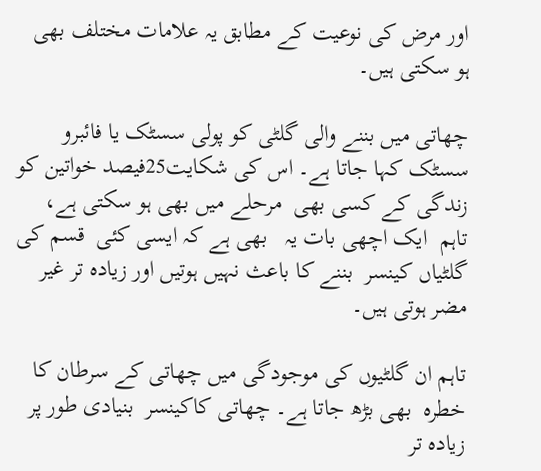اور مرض کی نوعیت کے مطابق یہ علامات مختلف بھی ہو سکتی ہیں۔

چھاتی میں بننے والی گلٹی کو پولی سسٹک یا فائبرو سسٹک کہا جاتا ہے۔ اس کی شکایت25فیصد خواتین کو زندگی کے کسی بھی  مرحلے میں بھی ہو سکتی ہے، تاہم  ایک اچھی بات یہ   بھی ہے کہ ایسی کئی  قسم کی گلٹیاں کینسر  بننے کا باعث نہیں ہوتیں اور زیادہ تر غیر مضر ہوتی ہیں۔

تاہم ان گلٹیوں کی موجودگی میں چھاتی کے سرطان کا خطرہ  بھی بڑھ جاتا ہے۔ چھاتی کاکینسر  بنیادی طور پر زیادہ تر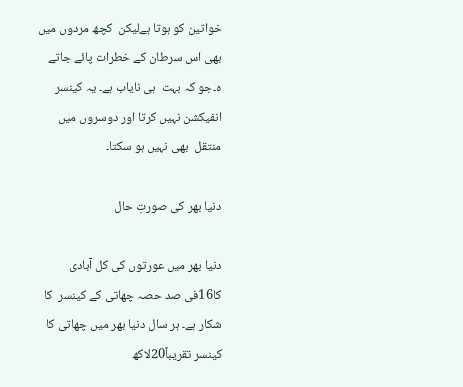خواتین کو ہوتا ہےلیکن  کچھ مردوں میں بھی اس سرطان کے خطرات پائے جاتے ہ۔جو کہ بہت  ہی نایاب ہے۔ یہ کینسر انفیکشن نہیں کرتا اور دوسروں میں منتقل  بھی نہیں ہو سکتا۔

دنیا بھر کی صورتِ حال

دنیا بھر میں عورتوں کی کل آبادی کا16فی صد حصہ چھاتی کے کینسر  کا شکار ہے۔ ہر سال دنیا بھر میں چھاتی کا کینسر تقریباً20لاکھ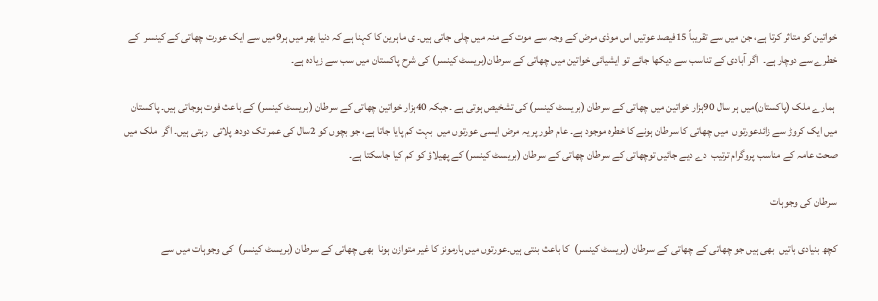خواتین کو متاثر کرتا ہے، جن میں سے تقریباً 15فیصد عوتیں اس موذی مرض کے وجہ سے موت کے منہ میں چلی جاتی ہیں۔ ی ماہرین کا کہنا ہے کہ دنیا بھر میں ہر9میں سے ایک عورت چھاتی کے کینسر  کے خطرے سے دوچار ہے۔  اگر آبادی کے تناسب سے دیکھا جائے تو ایشیائی خواتین میں چھاتی کے سرطان(بریسٹ کینسر) کی شرح پاکستان میں سب سے زیادہ ہے۔

 ہمارے ملک (پاکستان)میں ہر سال 90ہزار خواتین میں چھاتی کے سرطان (بریسٹ کینسر) کی تشخیص ہوتی ہے ۔جبکہ 40ہزار خواتین چھاتی کے سرطان (بریسٹ کینسر) کے باعث فوت ہوجاتی ہیں۔ پاکستان میں ایک کروڑ سے زائدعورتوں  میں چھاتی کا سرطان ہونے کا خطرہ موجود ہے۔ عام طور پر یہ مرض ایسی عورتوں میں  بہت کم پایا جاتا ہے، جو بچوں کو 2سال کی عمر تک دودھ پلاتی  رہتی ہیں۔ اگر  ملک میں صحت عامہ کے مناسب پروگرام ترتیب  دے دیے جائیں توچھاتی کے سرطان چھاتی کے سرطان (بریسٹ کینسر) کے پھیلاؤ کو کم کیا جاسکتا ہے۔

سرطان کی وجوہات

کچھ بنیادی باتیں  بھی ہیں جو چھاتی کے چھاتی کے سرطان (بریسٹ کینسر)  کا باعث بنتی ہیں۔عورتوں میں ہارمونز کا غیر متوازن ہونا  بھی چھاتی کے سرطان (بریسٹ کینسر)  کی وجوہات میں سے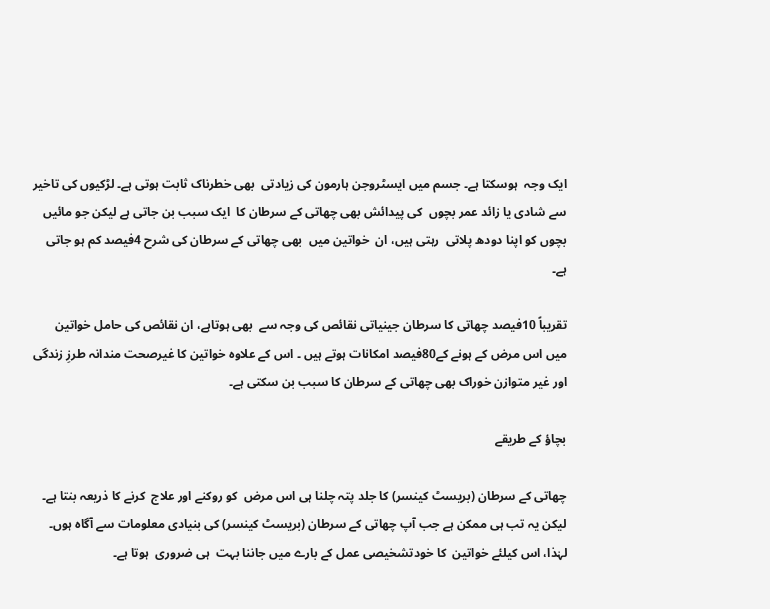ایک وجہ  ہوسکتا ہے۔ جسم میں ایسٹروجن ہارمون کی زیادتی  بھی خطرناک ثابت ہوتی ہے۔ لڑکیوں کی تاخیر سے شادی یا زائد عمر بچوں  کی پیدائش بھی چھاتی کے سرطان کا  ایک سبب بن جاتی ہے لیکن جو مائیں بچوں کو اپنا دودھ پلاتی  رہتی ہیں، ان  خواتین میں  بھی چھاتی کے سرطان کی شرح 4فیصد کم ہو جاتی ہے۔

تقریباً 10فیصد چھاتی کا سرطان جینیاتی نقائص کی وجہ سے  بھی ہوتاہے، ان نقائص کی حامل خواتین میں اس مرض کے ہونے کے80فیصد امکانات ہوتے ہیں ۔ اس کے علاوہ خواتین کا غیرصحت مندانہ طرزِ زندگی اور غیر متوازن خوراک بھی چھاتی کے سرطان کا سبب بن سکتی ہے۔

بچاؤ کے طریقے

چھاتی کے سرطان (بریسٹ کینسر) کا جلد پتہ چلنا ہی اس مرض  کو روکنے اور علاج  کرنے کا ذریعہ بنتا ہے۔ لیکن یہ تب ہی ممکن ہے جب آپ چھاتی کے سرطان (بریسٹ کینسر) کی بنیادی معلومات سے آگاہ ہوں۔ لہٰذا، اس کیلئے خواتین  کا خودتشخیصی عمل کے بارے میں جاننا بہت  ہی ضروری  ہوتا ہے۔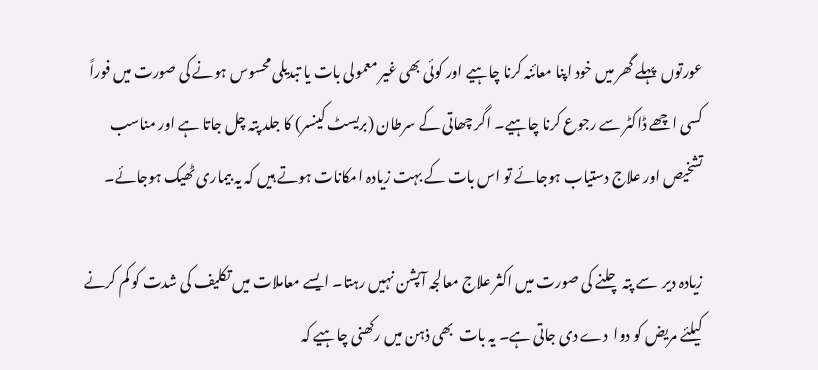عورتوں  پہلے گھر میں خود اپنا معائنہ کرنا چاہیے اور کوئی بھی غیر معمولی بات یا تبدیلی محسوس ہونے کی صورت میں فوراً  کسی اچھے ڈاکٹر سے رجوع کرنا چاہیے۔ اگر چھاتی کے سرطان (بریسٹ کینسر) کا جلد پتہ چل جاتا ہے اور مناسب تشخیص اور علاج دستیاب ہوجائے تو اس بات کے بہت زیادہ امکانات ہوتے ہیں کہ یہ بیماری ٹھیک ہوجائے۔

زیادہ دیر  سے پتہ چلنے کی صورت میں اکثر علاج معالجہ آپشن نہیں رہتا۔ ایسے معاملات میں تکلیف کی شدت کو کم کرنے کیلئے مریض کو دوا  دے دی جاتی ہے۔ یہ بات  بھی ذہن میں رکھنی چاہیے کہ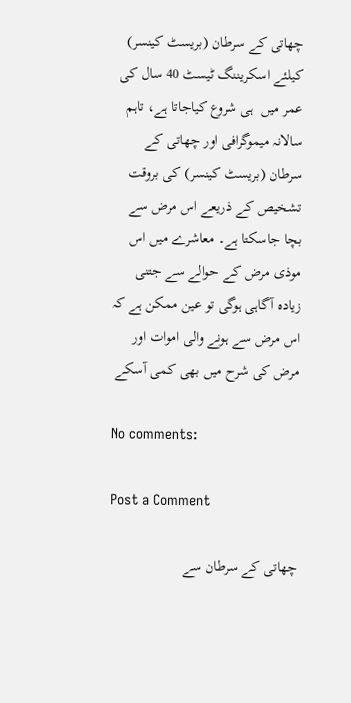چھاتی کے سرطان (بریسٹ کینسر) کیلئے اسکریننگ ٹیسٹ 40 سال کی عمر میں  ہی شروع کیاجاتا ہے، تاہم سالانہ میموگرافی اور چھاتی کے سرطان (بریسٹ کینسر) کی بروقت تشخیص کے ذریعے اس مرض سے بچا جاسکتا ہے۔ معاشرے میں اس موذی مرض کے حوالے سے جتنی زیادہ آگاہی ہوگی تو عین ممکن ہے کہ اس مرض سے ہونے والی اموات اور مرض کی شرح میں بھی کمی آسکے

No comments:

Post a Comment

چھاتی کے سرطان سے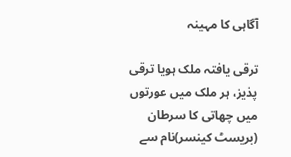آگاہی کا مہینہ

ترقی یافتہ ملک ہویا ترقی پذیز، ہر ملک میں عورتوں میں چھاتی کا سرطان (بریسٹ کینسر)نام سے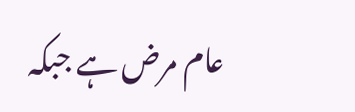عام مرض ہے جبکہ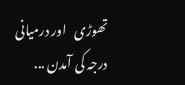تھوڑی   اور درمیانی   درجہ کی آمدن ...